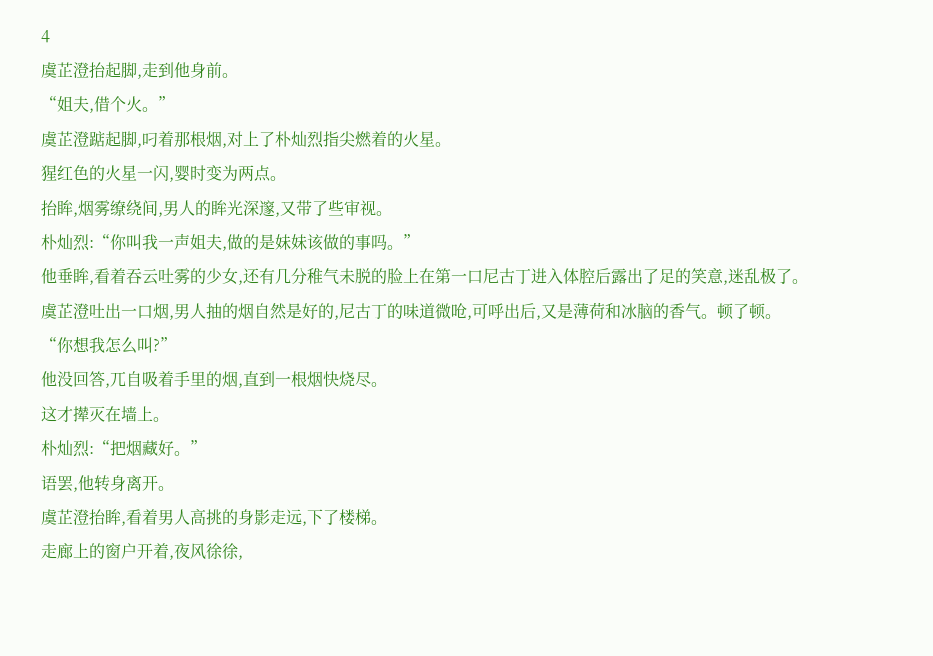4
虞芷澄抬起脚,走到他身前。
“姐夫,借个火。”
虞芷澄踮起脚,叼着那根烟,对上了朴灿烈指尖燃着的火星。
猩红色的火星一闪,婴时变为两点。
抬眸,烟雾缭绕间,男人的眸光深邃,又带了些审视。
朴灿烈:“你叫我一声姐夫,做的是妹妹该做的事吗。”
他垂眸,看着吞云吐雾的少女,还有几分稚气未脱的脸上在第一口尼古丁进入体腔后露出了足的笑意,迷乱极了。
虞芷澄吐出一口烟,男人抽的烟自然是好的,尼古丁的味道微呛,可呼出后,又是薄荷和冰脑的香气。顿了顿。
“你想我怎么叫?”
他没回答,兀自吸着手里的烟,直到一根烟快烧尽。
这才撵灭在墙上。
朴灿烈:“把烟藏好。”
语罢,他转身离开。
虞芷澄抬眸,看着男人高挑的身影走远,下了楼梯。
走廊上的窗户开着,夜风徐徐,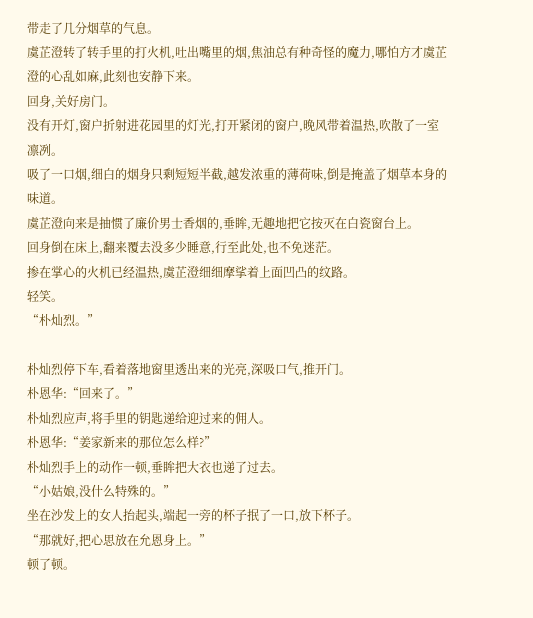带走了几分烟草的气息。
虞芷澄转了转手里的打火机,吐出嘴里的烟,焦油总有种奇怪的魔力,哪怕方才虞芷澄的心乱如麻,此刻也安静下来。
回身,关好房门。
没有开灯,窗户折射进花园里的灯光,打开紧闭的窗户,晚风带着温热,吹散了一室凛冽。
吸了一口烟,细白的烟身只剩短短半截,越发浓重的薄荷味,倒是掩盖了烟草本身的味道。
虞芷澄向来是抽惯了廉价男士香烟的,垂眸,无趣地把它按灭在白瓷窗台上。
回身倒在床上,翻来覆去没多少睡意,行至此处,也不免迷茫。
掺在掌心的火机已经温热,虞芷澄细细摩挲着上面凹凸的纹路。
轻笑。
“朴灿烈。”

朴灿烈停下车,看着落地窗里透出来的光亮,深吸口气,推开门。
朴恩华:“回来了。”
朴灿烈应声,将手里的钥匙递给迎过来的佣人。
朴恩华:“姜家新来的那位怎么样?”
朴灿烈手上的动作一顿,垂眸把大衣也递了过去。
“小姑娘,没什么特殊的。”
坐在沙发上的女人抬起头,端起一旁的杯子抿了一口,放下杯子。
“那就好,把心思放在允恩身上。”
顿了顿。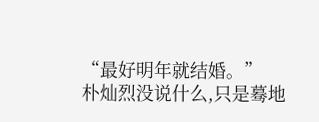“最好明年就结婚。”
朴灿烈没说什么,只是蓦地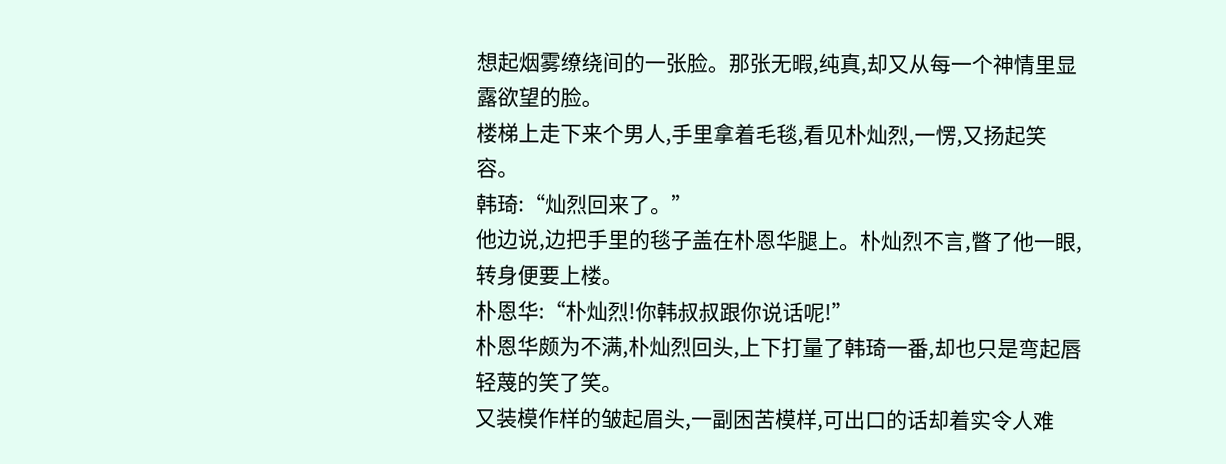想起烟雾缭绕间的一张脸。那张无暇,纯真,却又从每一个神情里显露欲望的脸。
楼梯上走下来个男人,手里拿着毛毯,看见朴灿烈,一愣,又扬起笑容。
韩琦:“灿烈回来了。”
他边说,边把手里的毯子盖在朴恩华腿上。朴灿烈不言,瞥了他一眼,转身便要上楼。
朴恩华:“朴灿烈!你韩叔叔跟你说话呢!”
朴恩华颇为不满,朴灿烈回头,上下打量了韩琦一番,却也只是弯起唇轻蔑的笑了笑。
又装模作样的皱起眉头,一副困苦模样,可出口的话却着实令人难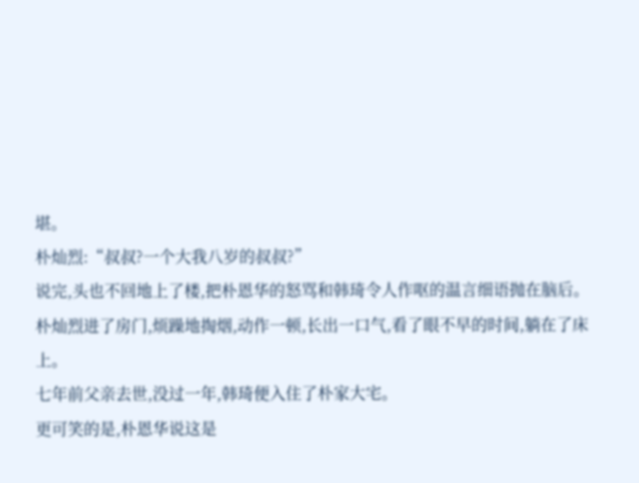堪。
朴灿烈:“叔叔?一个大我八岁的叔叔?”
说完,头也不回地上了楼,把朴恩华的怒骂和韩琦令人作呕的温言细语抛在脑后。
朴灿烈进了房门,烦躁地掏烟,动作一顿,长出一口气,看了眼不早的时间,躺在了床上。
七年前父亲去世,没过一年,韩琦便入住了朴家大宅。
更可笑的是,朴恩华说这是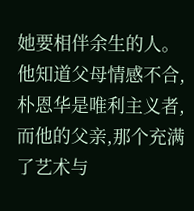她要相伴余生的人。
他知道父母情感不合,朴恩华是唯利主义者,而他的父亲,那个充满了艺术与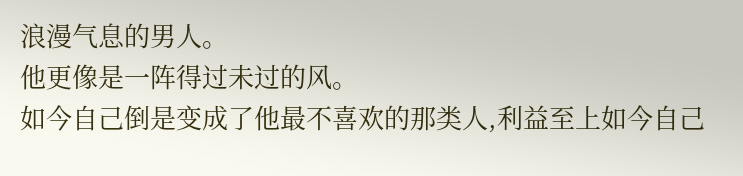浪漫气息的男人。
他更像是一阵得过未过的风。
如今自己倒是变成了他最不喜欢的那类人,利益至上如今自己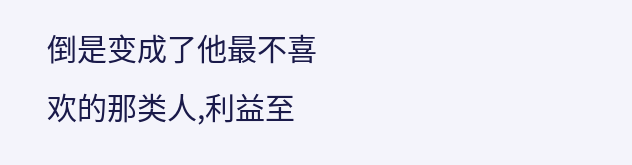倒是变成了他最不喜欢的那类人,利益至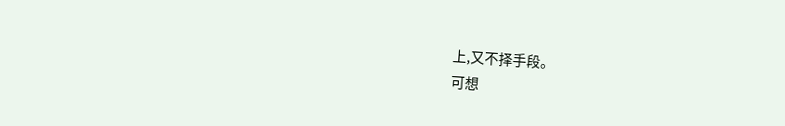上,又不择手段。
可想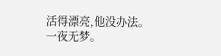活得漂亮,他没办法。
一夜无梦。